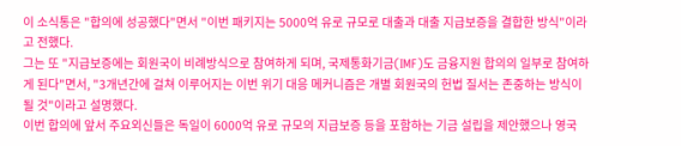이 소식통은 "합의에 성공했다"면서 "이번 패키지는 5000억 유로 규모로 대출과 대출 지급보증을 결합한 방식"이라고 전했다.
그는 또 "지급보증에는 회원국이 비례방식으로 참여하게 되며, 국제통화기금(IMF)도 금융지원 합의의 일부로 참여하게 된다"면서, "3개년간에 걸쳐 이루어지는 이번 위기 대응 메커니즘은 개별 회원국의 헌법 질서는 존중하는 방식이 될 것"이라고 설명했다.
이번 합의에 앞서 주요외신들은 독일이 6000억 유로 규모의 지급보증 등을 포함하는 기금 설립을 제안했으나 영국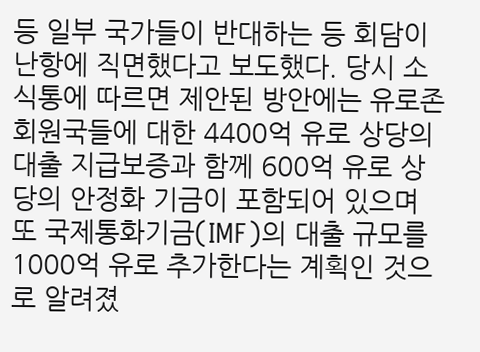등 일부 국가들이 반대하는 등 회담이 난항에 직면했다고 보도했다. 당시 소식통에 따르면 제안된 방안에는 유로존 회원국들에 대한 4400억 유로 상당의 대출 지급보증과 함께 600억 유로 상당의 안정화 기금이 포함되어 있으며 또 국제통화기금(IMF)의 대출 규모를 1000억 유로 추가한다는 계획인 것으로 알려졌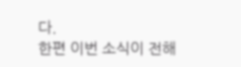다.
한편 이번 소식이 전해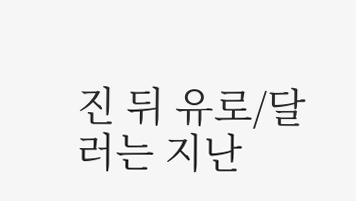진 뒤 유로/달러는 지난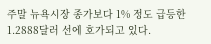주말 뉴욕시장 종가보다 1% 정도 급등한 1.2888달러 선에 호가되고 있다.